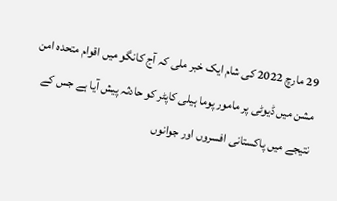29 مارچ 2022 کی شام ایک خبر ملی کہ آج کانگو میں اقوام متحدہ امن مشن میں ڈیوٹی پر مامور پوما ہیلی کاپٹر کو حادثہ پیش آیا ہے جس کے نتیجے میں پاکستانی افسروں اور جوانوں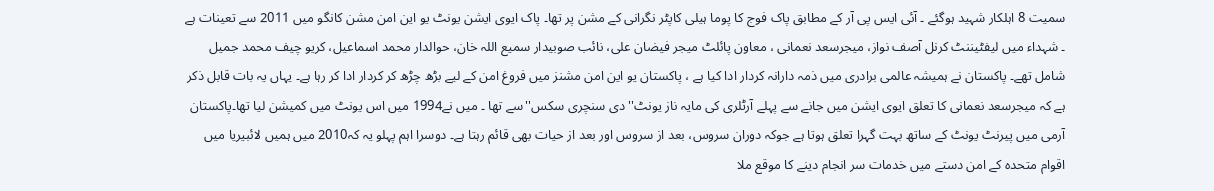سمیت 8 اہلکار شہید ہوگئے ۔ آئی ایس پی آر کے مطابق پاک فوج کا پوما ہیلی کاپٹر نگرانی کے مشن پر تھا۔ پاک ایوی ایشن یونٹ یو این امن مشن کانگو میں 2011 سے تعینات ہے ۔ شہداء میں لیفٹیننٹ کرنل آصف نواز، میجرسعد نعمانی ، معاون پائلٹ میجر فیضان علی، نائب صوبیدار سمیع اللہ خان، حوالدار محمد اسماعیل، کریو چیف محمد جمیل شامل تھے۔ پاکستان نے ہمیشہ عالمی برادری میں ذمہ دارانہ کردار ادا کیا ہے ، پاکستان یو این امن مشنز میں فروغ امن کے لیے بڑھ چڑھ کر کردار ادا کر رہا ہے۔ یہاں یہ بات قابل ذکر ہے کہ میجرسعد نعمانی کا تعلق ایوی ایشن میں جانے سے پہلے آرٹلری کی مایہ ناز یونٹ''دی سنچری سکس''سے تھا ۔ میں نے1994 میں اس یونٹ میں کمیشن لیا تھا۔پاکستان آرمی میں پیرنٹ یونٹ کے ساتھ بہت گہرا تعلق ہوتا ہے جوکہ دوران سروس، بعد از سروس اور بعد از حیات بھی قائم رہتا ہے۔ دوسرا اہم پہلو یہ کہ2010 میں ہمیں لائبیریا میں اقوام متحدہ کے امن دستے میں خدمات سر انجام دینے کا موقع ملا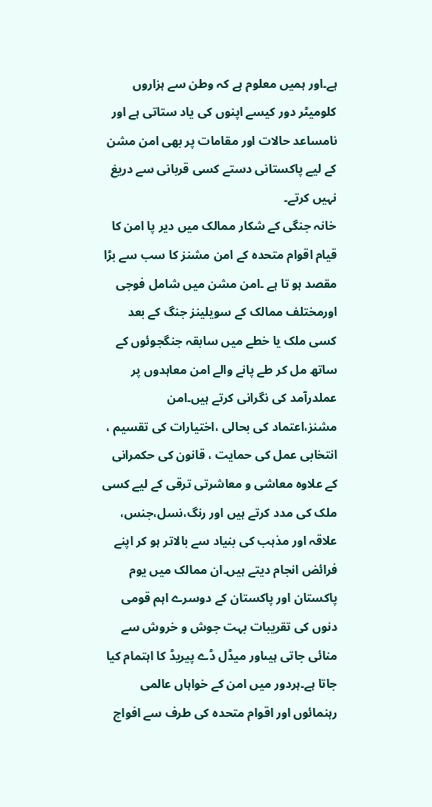ہے۔اور ہمیں معلوم ہے کہ وطن سے ہزاروں کلومیٹر دور کیسے اپنوں کی یاد ستاتی ہے اور نامساعد حالات اور مقامات پر بھی امن مشن کے لیے پاکستانی دستے کسی قربانی سے دریغ نہیں کرتے۔
خانہ جنگی کے شکار ممالک میں دیر پا امن کا قیام اقوام متحدہ کے امن مشنز کا سب سے بڑا مقصد ہو تا ہے ۔امن مشن میں شامل فوجی اورمختلف ممالک کے سویلینز جنگ کے بعد کسی ملک یا خطے میں سابقہ جنگجوئوں کے ساتھ مل کر طے پانے والے امن معاہدوں پر عملدرآمد کی نگرانی کرتے ہیں۔امن مشنز،اعتماد کی بحالی ،اختیارات کی تقسیم ، انتخابی عمل کی حمایت ، قانون کی حکمرانی کے علاوہ معاشی و معاشرتی ترقی کے لیے کسی ملک کی مدد کرتے ہیں اور رنگ،نسل،جنس، علاقہ اور مذہب کی بنیاد سے بالاتر ہو کر اپنے فرائض انجام دیتے ہیں۔ان ممالک میں یوم پاکستان اور پاکستان کے دوسرے اہم قومی دنوں کی تقریبات بہت جوش و خروش سے منائی جاتی ہیںاور میڈل ڈے پیریڈ کا اہتمام کیا جاتا ہے۔ہردور میں امن کے خواہاں عالمی رہنمائوں اور اقوام متحدہ کی طرف سے افواج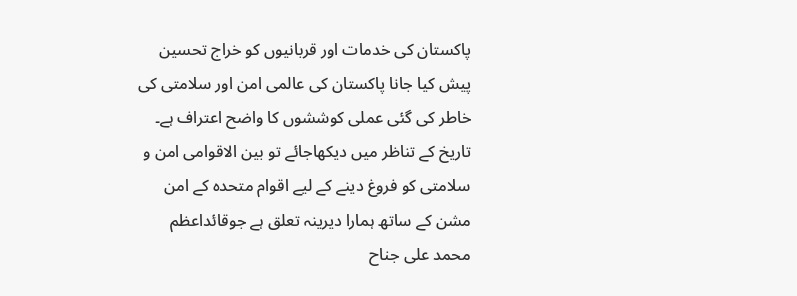پاکستان کی خدمات اور قربانیوں کو خراج تحسین پیش کیا جانا پاکستان کی عالمی امن اور سلامتی کی خاطر کی گئی عملی کوششوں کا واضح اعتراف ہے۔ تاریخ کے تناظر میں دیکھاجائے تو بین الاقوامی امن و سلامتی کو فروغ دینے کے لیے اقوام متحدہ کے امن مشن کے ساتھ ہمارا دیرینہ تعلق ہے جوقائداعظم محمد علی جناح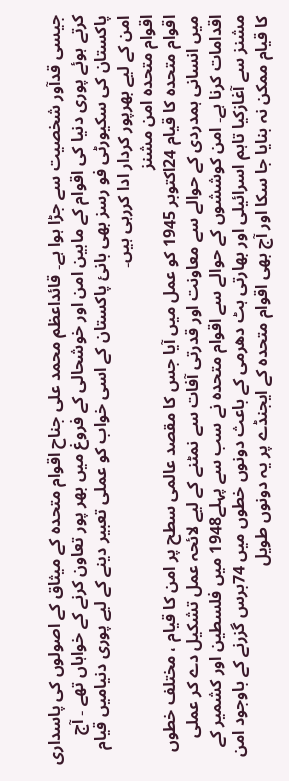جیسی قدآور شخصیت سے جڑا ہوا ہے۔ قائداعظم محمد علی جناح اقوام متحدہ کے میثاق کے اصولوں کی پاسداری کرتے ہوئے پوری دنیا کی اقوام کے مابین امن اور خوشحالی کے فروغ میں بھر پور تعاون کرنے کے خواہاں تھے ۔ آج پاکستان کی سکیورٹی فو رسز بھی بانیٔ پاکستان کے اسی خواب کو عملی تعبیر دینے کے لیے پوری دنیامیں قیام امن کے لیے بھرپور کردار ادا کررہی ہیں۔
اقوام متحدہ امن مشنز
اقوام متحدہ کا قیام 24اکتوبر 1945 کو عمل میں آیا جس کا مقصد عالمی سطح پر امن کا قیام ، مختلف خطوں میں انسانی ہمدردی کے حوالے سے معاونت اور قدرتی آفات سے نمٹنے کے لیے لائحہ عمل تشکیل دے کر عملی اقدامات کرنا ہے۔ امن کوششوں کے حوالے سے اقوام متحدہ نے سب سے پہلے1948 میں فلسطین اور کشمیر کے مشنز سے آغازکیا تاہم اسرائیلی اور بھارتی ہٹ دھرمی کے باعث دونوں خطوں میں 74برس گزرنے کے باوجود امن کا قیام ممکن نہ بنایا جا سکا اور آج بھی اقوام متحدہ کے ایجنڈے پر یہ دونوں طویل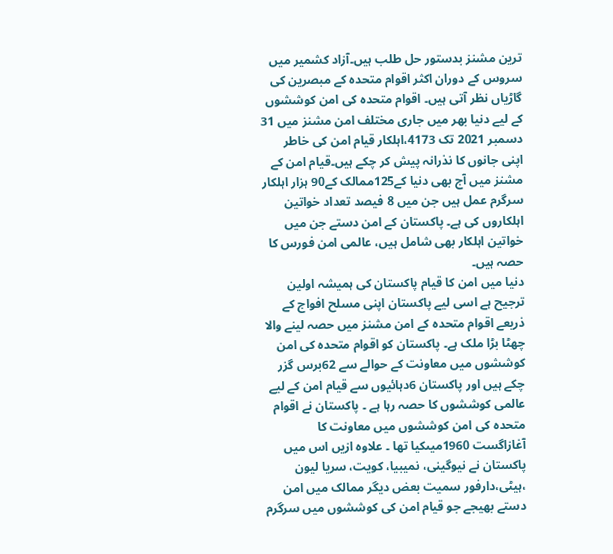ترین مشنز بدستور حل طلب ہیں۔آزاد کشمیر میں سروس کے دوران اکثر اقوام متحدہ کے مبصرین کی گاڑیاں نظر آتی ہیں۔ اقوام متحدہ کی امن کوششوں کے لیے دنیا بھر میں جاری مختلف امن مشنز میں 31 دسمبر 2021 تک 4173،اہلکار قیام امن کی خاطر اپنی جانوں کا نذرانہ پیش کر چکے ہیں۔قیام امن کے مشنز میں آج بھی دنیا کے125ممالک کے90 ہزار اہلکار سرگرم عمل ہیں جن میں 8 فیصد تعداد خواتین اہلکاروں کی ہے۔ پاکستان کے امن دستے جن میں خواتین اہلکار بھی شامل ہیں، عالمی امن فورس کا حصہ ہیں۔
دنیا میں امن کا قیام پاکستان کی ہمیشہ اولین ترجیح ہے اسی لیے پاکستان اپنی مسلح افواج کے ذریعے اقوام متحدہ کے امن مشنز میں حصہ لینے والا چھٹا بڑا ملک ہے۔ پاکستان کو اقوام متحدہ کی امن کوششوں میں معاونت کے حوالے سے 62برس گزر چکے ہیں اور پاکستان 6دہائیوں سے قیام امن کے لیے عالمی کوششوں کا حصہ رہا ہے ۔ پاکستان نے اقوام متحدہ کی امن کوششوں میں معاونت کا آغازاگست 1960میںکیا تھا ۔ علاوہ ازیں اس میں پاکستان نے نیوگینی، نمیبیا، کویت، سریا لیون ،ہیٹی،دارفور سمیت بعض دیگر ممالک میں امن دستے بھیجے جو قیام امن کی کوششوں میں سرگرم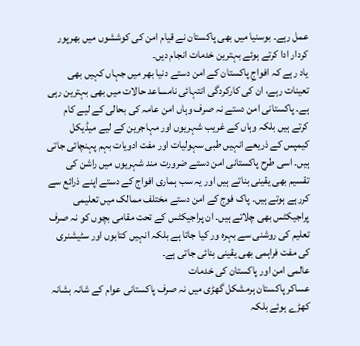عمل رہے۔ بوسنیا میں بھی پاکستان نے قیام امن کی کوششوں میں بھرپور کردار ادا کرتے ہوئے بہترین خدمات انجام دیں۔
یاد رہے کہ افواجِ پاکستان کے امن دستے دنیا بھر میں جہاں کہیں بھی تعینات رہے، ان کی کارکردگی انتہائی نامساعد حالات میں بھی بہترین رہی ہے۔ پاکستانی امن دستے نہ صرف وہاں امن عامہ کی بحالی کے لیے کام کرتے ہیں بلکہ وہاں کے غریب شہریوں اور مہاجرین کے لیے میڈیکل کیمپس کے ذریعے انہیں طبی سہولیات اور مفت ادویات بہم پہنچائی جاتی ہیں۔ اسی طرح پاکستانی امن دستے ضرورت مند شہریوں میں راشن کی تقسیم بھی یقینی بناتے ہیں اور یہ سب ہماری افواج کے دستے اپنے ذرائع سے کررہے ہوتے ہیں۔ پاک فوج کے امن دستے مختلف ممالک میں تعلیمی پراجیکٹس بھی چلاتے ہیں۔ ان پراجیکٹس کے تحت مقامی بچوں کو نہ صرف تعلیم کی روشنی سے بہرہ ور کیا جاتا ہے بلکہ انہیں کتابوں اور سٹیشنری کی مفت فراہمی بھی یقینی بنائی جاتی ہے۔
عالمی امن اور پاکستان کی خدمات
عساکر پاکستان ہرمشکل گھڑی میں نہ صرف پاکستانی عوام کے شانہ بشانہ کھڑے ہوئے بلکہ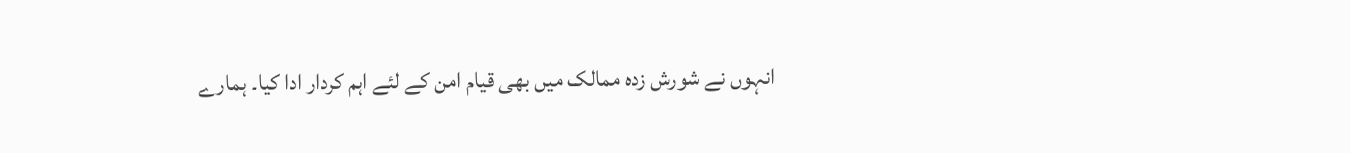انہوں نے شورش زدہ ممالک میں بھی قیام امن کے لئے اہم کردار ادا کیا۔ ہمارے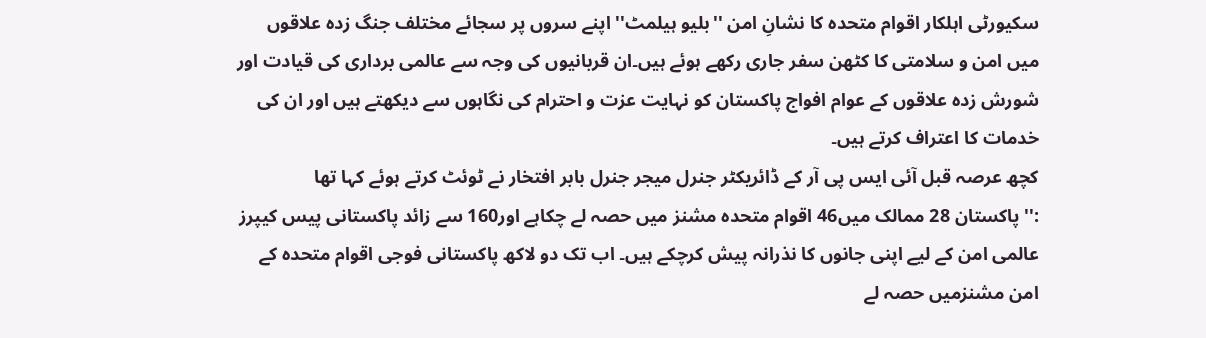سکیورٹی اہلکار اقوام متحدہ کا نشانِ امن ''بلیو ہیلمٹ'' اپنے سروں پر سجائے مختلف جنگ زدہ علاقوں میں امن و سلامتی کا کٹھن سفر جاری رکھے ہوئے ہیں۔ان قربانیوں کی وجہ سے عالمی برداری کی قیادت اور شورش زدہ علاقوں کے عوام افواج پاکستان کو نہایت عزت و احترام کی نگاہوں سے دیکھتے ہیں اور ان کی خدمات کا اعتراف کرتے ہیں۔
کچھ عرصہ قبل آئی ایس پی آر کے ڈائریکٹر جنرل میجر جنرل بابر افتخار نے ٹوئٹ کرتے ہوئے کہا تھا :''پاکستان 28 ممالک میں46 اقوام متحدہ مشنز میں حصہ لے چکاہے اور160 سے زائد پاکستانی پیس کیپرز عالمی امن کے لیے اپنی جانوں کا نذرانہ پیش کرچکے ہیں۔ اب تک دو لاکھ پاکستانی فوجی اقوام متحدہ کے امن مشنزمیں حصہ لے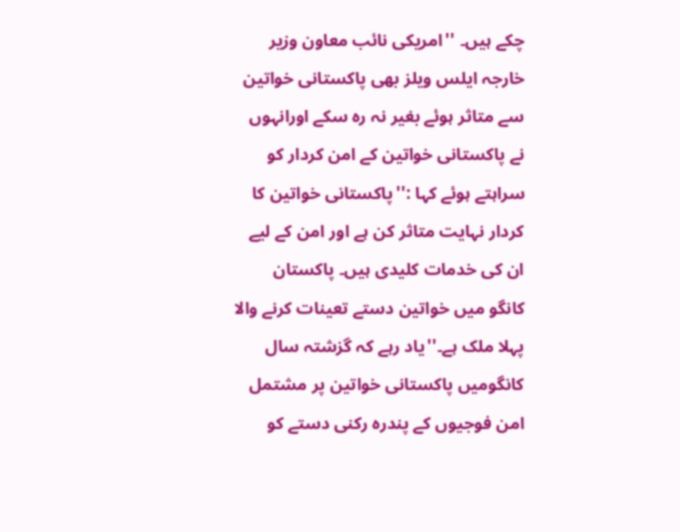چکے ہیں۔ ''امریکی نائب معاون وزیر خارجہ ایلس ویلز بھی پاکستانی خواتین سے متاثر ہوئے بغیر نہ رہ سکے اورانہوں نے پاکستانی خواتین کے امن کردار کو سراہتے ہوئے کہا :''پاکستانی خواتین کا کردار نہایت متاثر کن ہے اور امن کے لیے ان کی خدمات کلیدی ہیں۔ پاکستان کانگو میں خواتین دستے تعینات کرنے والا پہلا ملک ہے۔''یاد رہے کہ گزشتہ سال کانگومیں پاکستانی خواتین پر مشتمل امن فوجیوں کے پندرہ رکنی دستے کو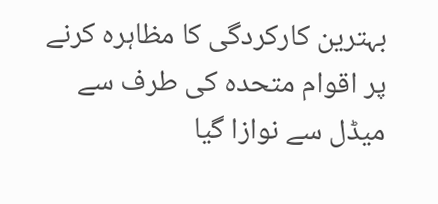بہترین کارکردگی کا مظاہرہ کرنے پر اقوام متحدہ کی طرف سے میڈل سے نوازا گیا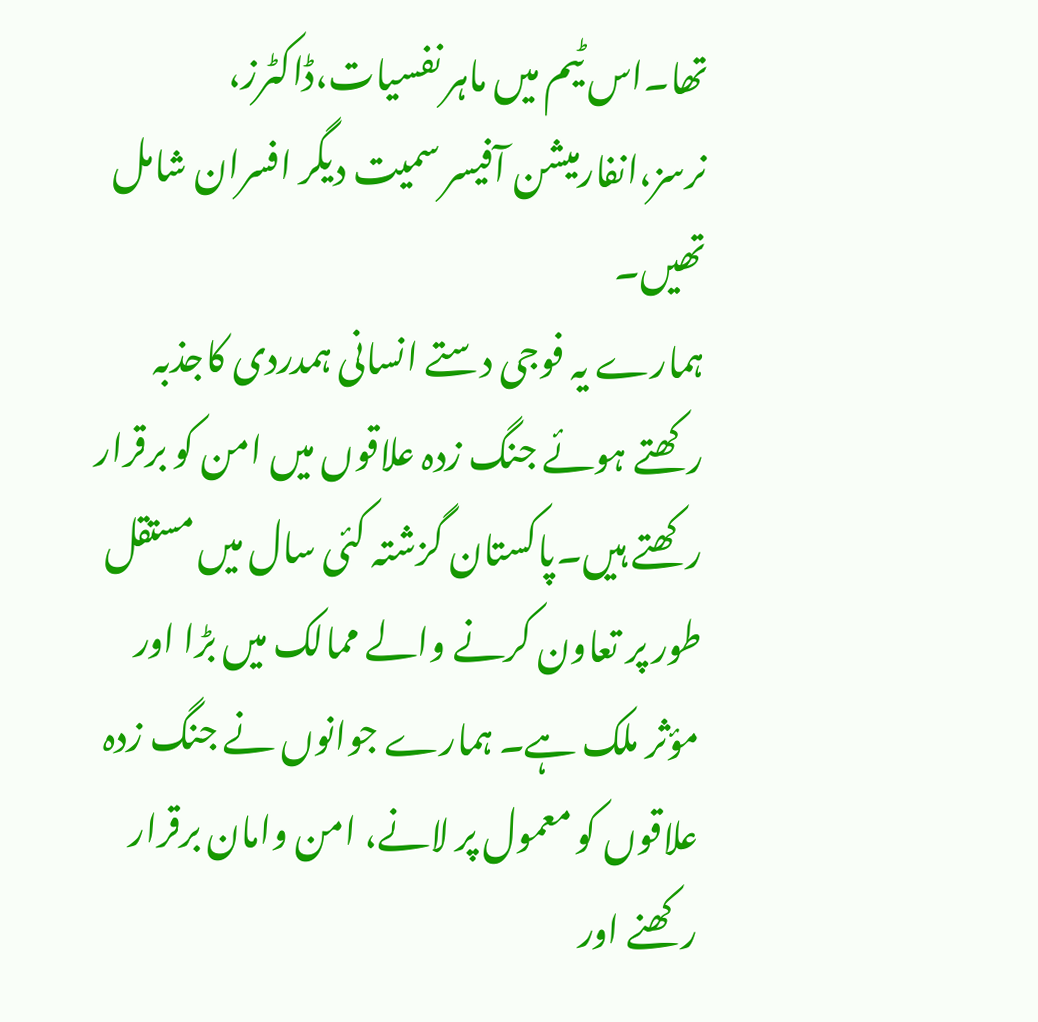تھا۔اس ٹیم میں ماہر نفسیات،ڈاکٹرز، نرسز،انفارمیشن آفیسر سمیت دیگر افسران شامل تھیں۔
ہمارے یہ فوجی دستے انسانی ہمدردی کاجذبہ رکھتے ہوئے جنگ زدہ علاقوں میں امن کو برقرار رکھتے ہیں۔پاکستان گزشتہ کئی سال میں مستقل طور پر تعاون کرنے والے ممالک میں بڑا اور مؤثر ملک ہے۔ ہمارے جوانوں نے جنگ زدہ علاقوں کو معمول پر لانے، امن وامان برقرار رکھنے اور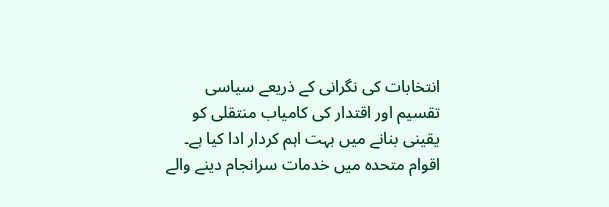انتخابات کی نگرانی کے ذریعے سیاسی تقسیم اور اقتدار کی کامیاب منتقلی کو یقینی بنانے میں بہت اہم کردار ادا کیا ہے۔
اقوام متحدہ میں خدمات سرانجام دینے والے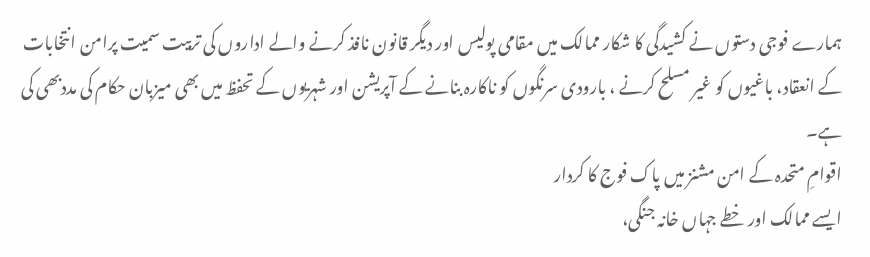ہمارے فوجی دستوں نے کشیدگی کا شکار ممالک میں مقامی پولیس اور دیگر قانون نافذ کرنے والے اداروں کی تربیت سمیت پرامن انتخابات کے انعقاد، باغیوں کو غیر مسلح کرنے ، بارودی سرنگوں کو ناکارہ بنانے کے آپریشن اور شہریوں کے تحفظ میں بھی میزبان حکام کی مددبھی کی ہے۔
اقوامِ متحدہ کے امن مشنز میں پاک فوج کا کردار
ایسے ممالک اور خطے جہاں خانہ جنگی،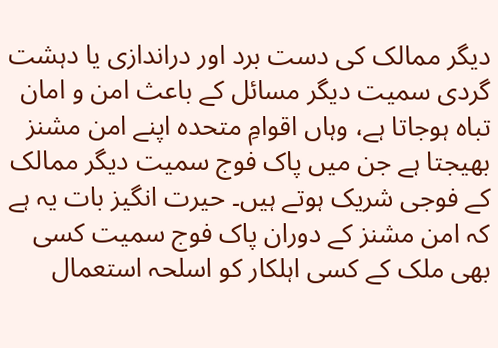دیگر ممالک کی دست برد اور دراندازی یا دہشت گردی سمیت دیگر مسائل کے باعث امن و امان تباہ ہوجاتا ہے، وہاں اقوامِ متحدہ اپنے امن مشنز بھیجتا ہے جن میں پاک فوج سمیت دیگر ممالک کے فوجی شریک ہوتے ہیں۔ حیرت انگیز بات یہ ہے کہ امن مشنز کے دوران پاک فوج سمیت کسی بھی ملک کے کسی اہلکار کو اسلحہ استعمال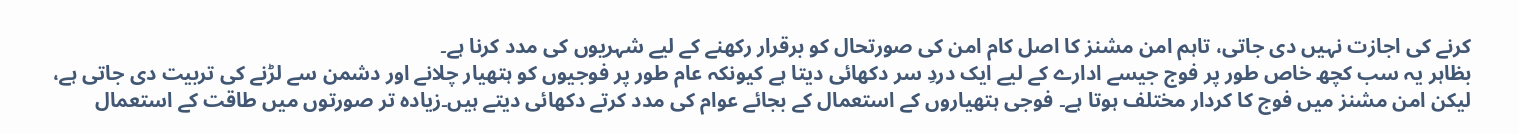کرنے کی اجازت نہیں دی جاتی، تاہم امن مشنز کا اصل کام امن کی صورتحال کو برقرار رکھنے کے لیے شہریوں کی مدد کرنا ہے۔
بظاہر یہ سب کچھ خاص طور پر فوج جیسے ادارے کے لیے ایک دردِ سر دکھائی دیتا ہے کیونکہ عام طور پر فوجیوں کو ہتھیار چلانے اور دشمن سے لڑنے کی تربیت دی جاتی ہے، لیکن امن مشنز میں فوج کا کردار مختلف ہوتا ہے۔ فوجی ہتھیاروں کے استعمال کے بجائے عوام کی مدد کرتے دکھائی دیتے ہیں۔زیادہ تر صورتوں میں طاقت کے استعمال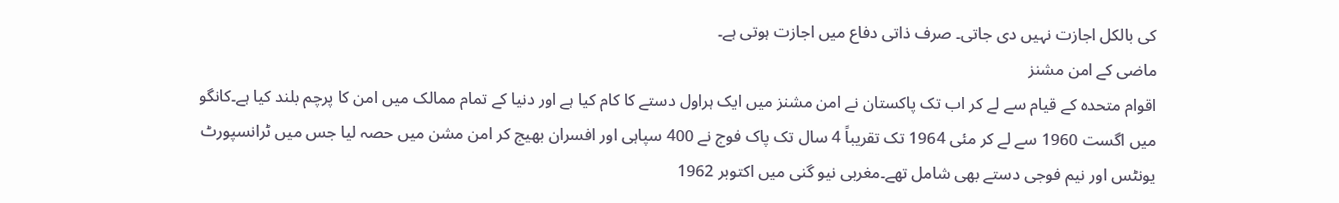کی بالکل اجازت نہیں دی جاتی۔ صرف ذاتی دفاع میں اجازت ہوتی ہے۔
ماضی کے امن مشنز
اقوام متحدہ کے قیام سے لے کر اب تک پاکستان نے امن مشنز میں ایک ہراول دستے کا کام کیا ہے اور دنیا کے تمام ممالک میں امن کا پرچم بلند کیا ہے۔کانگو میں اگست 1960 سے لے کر مئی 1964 تک تقریباً 4 سال تک پاک فوج نے 400 سپاہی اور افسران بھیج کر امن مشن میں حصہ لیا جس میں ٹرانسپورٹ یونٹس اور نیم فوجی دستے بھی شامل تھے۔مغربی نیو گنی میں اکتوبر 1962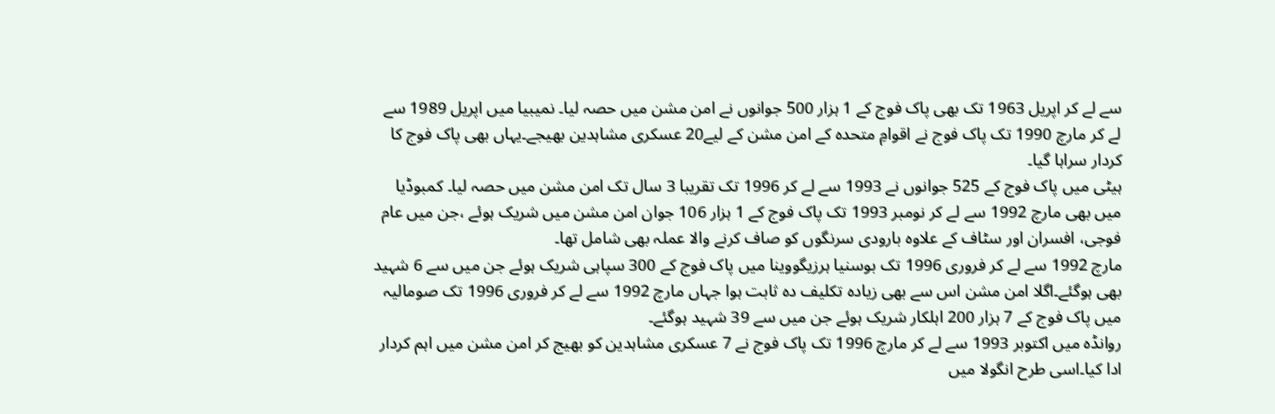سے لے کر اپریل 1963 تک بھی پاک فوج کے 1 ہزار 500 جوانوں نے امن مشن میں حصہ لیا۔ نمیبیا میں اپریل 1989 سے لے کر مارچ 1990 تک پاک فوج نے اقوامِ متحدہ کے امن مشن کے لیے20 عسکری مشاہدین بھیجے۔یہاں بھی پاک فوج کا کردار سراہا گیا۔
ہیٹی میں پاک فوج کے 525 جوانوں نے 1993 سے لے کر 1996 تک تقریبا 3 سال تک امن مشن میں حصہ لیا۔ کمبوڈیا میں بھی مارچ 1992 سے لے کر نومبر 1993 تک پاک فوج کے 1 ہزار 106 جوان امن مشن میں شریک ہوئے ،جن میں عام فوجی، افسران اور سٹاف کے علاوہ بارودی سرنگوں کو صاف کرنے والا عملہ بھی شامل تھا۔
مارچ 1992 سے لے کر فروری 1996 تک بوسنیا ہرزیگووینا میں پاک فوج کے 300 سپاہی شریک ہوئے جن میں سے 6 شہید بھی ہوگئے۔اگلا امن مشن اس سے بھی زیادہ تکلیف دہ ثابت ہوا جہاں مارچ 1992 سے لے کر فروری 1996 تک صومالیہ میں پاک فوج کے 7 ہزار 200 اہلکار شریک ہوئے جن میں سے 39 شہید ہوگئے۔
روانڈہ میں اکتوبر 1993 سے لے کر مارچ 1996 تک پاک فوج نے 7 عسکری مشاہدین کو بھیج کر امن مشن میں اہم کردار ادا کیا۔اسی طرح انگولا میں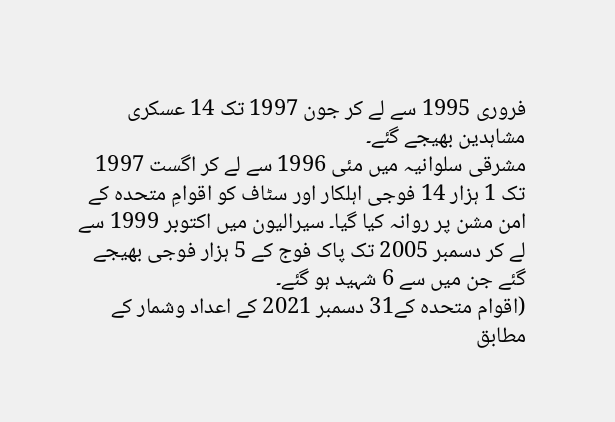فروری 1995 سے لے کر جون 1997 تک 14 عسکری مشاہدین بھیجے گئے۔
مشرقی سلوانیہ میں مئی 1996 سے لے کر اگست 1997 تک 1 ہزار 14 فوجی اہلکار اور سٹاف کو اقوامِ متحدہ کے امن مشن پر روانہ کیا گیا۔ سیرالیون میں اکتوبر 1999 سے لے کر دسمبر 2005 تک پاک فوج کے 5 ہزار فوجی بھیجے گئے جن میں سے 6 شہید ہو گئے۔
(اقوام متحدہ کے31 دسمبر 2021 کے اعداد وشمار کے مطابق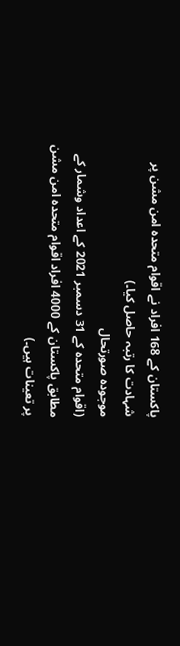پاکستان کے 168 افراد نے اقوام متحدہ امن مشن پر شہادت کا رتبہ حاصل کیا۔)
موجودہ صورتحال
(اقوام متحدہ کے 31 دسمبر 2021 کے اعداد وشمار کے مطابق پاکستان کے 4000 افراد اقوام متحدہ امن مشن پر تعینات ہیں۔)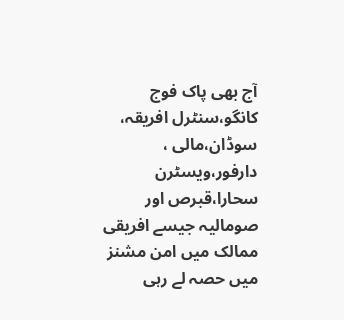آج بھی پاک فوج کانگو،سنٹرل افریقہ، سوڈان،مالی ، دارفور،ویسٹرن سحارا،قبرص اور صومالیہ جیسے افریقی ممالک میں امن مشنز میں حصہ لے رہی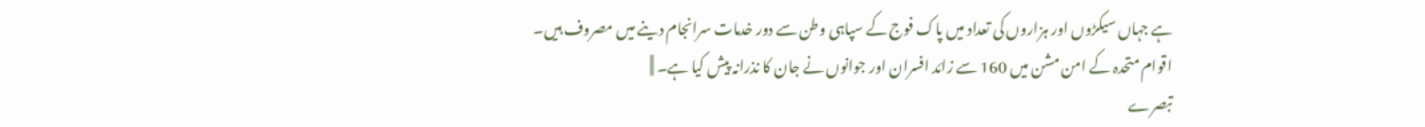ہے جہاں سیکڑوں اور ہزاروں کی تعداد میں پاک فوج کے سپاہی وطن سے دور خدمات سرانجام دینے میں مصروف ہیں۔ اقوام متحدہ کے امن مشن میں 160 سے زائد افسران اور جوانوں نے جان کا نذرانہ پیش کیا ہے۔ ||
تبصرے